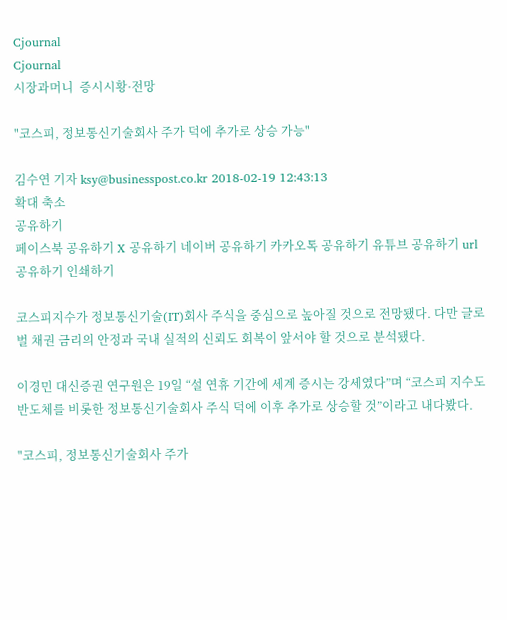Cjournal
Cjournal
시장과머니  증시시황·전망

"코스피, 정보통신기술회사 주가 덕에 추가로 상승 가능"

김수연 기자 ksy@businesspost.co.kr 2018-02-19 12:43:13
확대 축소
공유하기
페이스북 공유하기 X 공유하기 네이버 공유하기 카카오톡 공유하기 유튜브 공유하기 url 공유하기 인쇄하기

코스피지수가 정보통신기술(IT)회사 주식을 중심으로 높아질 것으로 전망됐다. 다만 글로벌 채권 금리의 안정과 국내 실적의 신뢰도 회복이 앞서야 할 것으로 분석됐다.

이경민 대신증권 연구원은 19일 “설 연휴 기간에 세계 증시는 강세였다”며 “코스피 지수도 반도체를 비롯한 정보통신기술회사 주식 덕에 이후 추가로 상승할 것”이라고 내다봤다.

"코스피, 정보통신기술회사 주가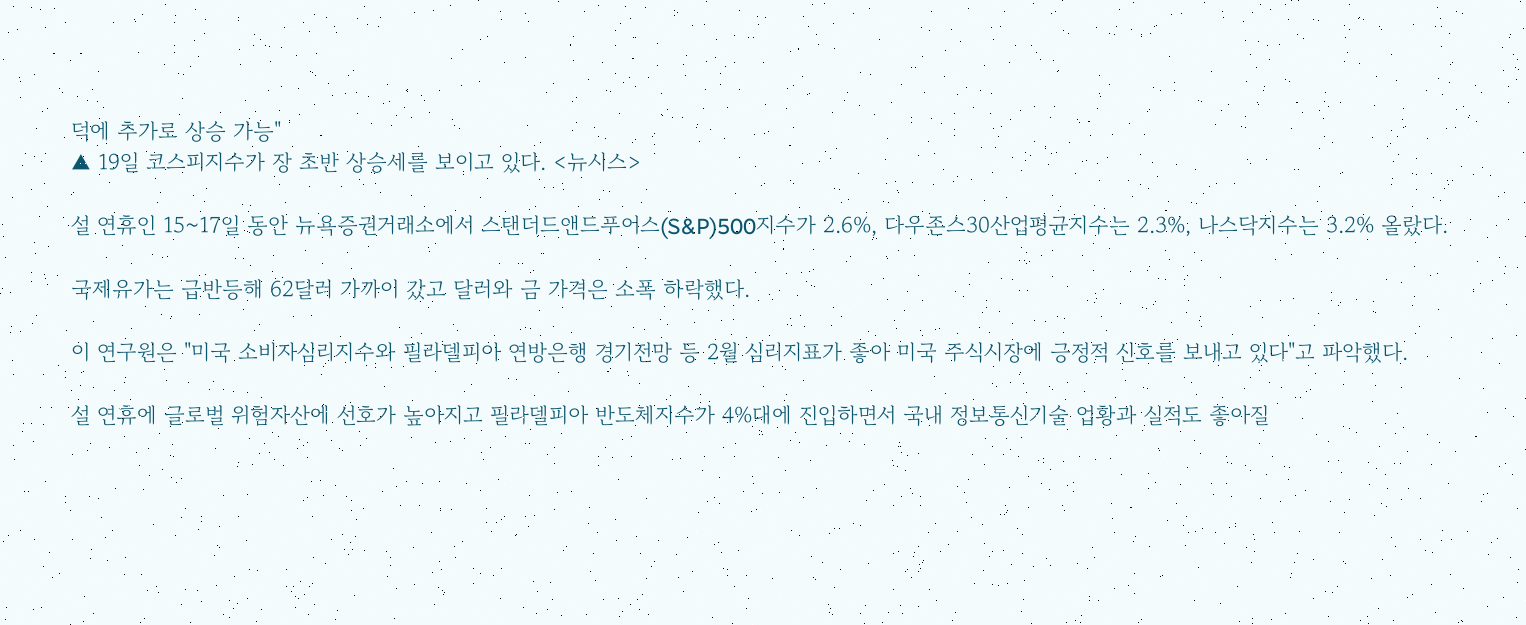덕에 추가로 상승 가능"
▲ 19일 코스피지수가 장 초반 상승세를 보이고 있다. <뉴시스>

설 연휴인 15~17일 동안 뉴욕증권거래소에서 스탠더드앤드푸어스(S&P)500지수가 2.6%, 다우존스30산업평균지수는 2.3%, 나스닥지수는 3.2% 올랐다.

국제유가는 급반등해 62달러 가까이 갔고 달러와 금 가격은 소폭 하락했다.

이 연구원은 "미국 소비자심리지수와 필라델피아 연방은행 경기전망 등 2월 심리지표가 좋아 미국 주식시장에 긍정적 신호를 보내고 있다"고 파악했다.

설 연휴에 글로벌 위험자산에 선호가 높아지고 필라델피아 반도체지수가 4%대에 진입하면서 국내 정보통신기술 업황과 실적도 좋아질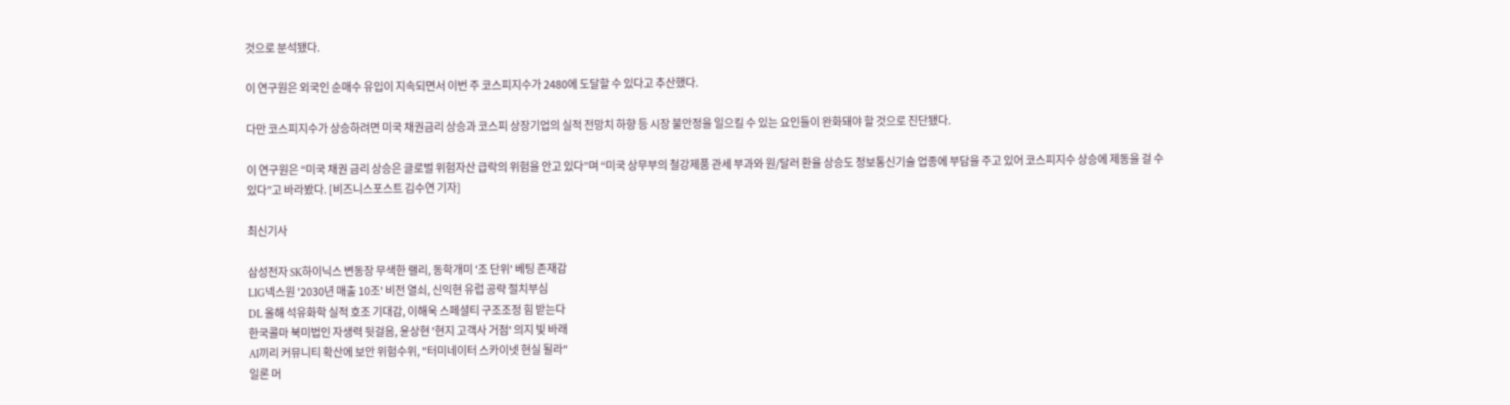것으로 분석됐다.

이 연구원은 외국인 순매수 유입이 지속되면서 이번 주 코스피지수가 2480에 도달할 수 있다고 추산했다.

다만 코스피지수가 상승하려면 미국 채권금리 상승과 코스피 상장기업의 실적 전망치 하향 등 시장 불안정을 일으킬 수 있는 요인들이 완화돼야 할 것으로 진단됐다.

이 연구원은 “미국 채권 금리 상승은 글로벌 위험자산 급락의 위험을 안고 있다”며 “미국 상무부의 철강제품 관세 부과와 원/달러 환율 상승도 정보통신기술 업종에 부담을 주고 있어 코스피지수 상승에 제동을 걸 수 있다”고 바라봤다. [비즈니스포스트 김수연 기자]

최신기사

삼성전자 SK하이닉스 변동장 무색한 랠리, 동학개미 '조 단위' 베팅 존재감
LIG넥스원 '2030년 매출 10조' 비전 열쇠, 신익현 유럽 공략 절치부심
DL 올해 석유화학 실적 호조 기대감, 이해욱 스페셜티 구조조정 힘 받는다
한국콜마 북미법인 자생력 뒷걸음, 윤상현 '현지 고객사 거점' 의지 빛 바래
AI끼리 커뮤니티 확산에 보안 위험수위, "터미네이터 스카이넷 현실 될라"
일론 머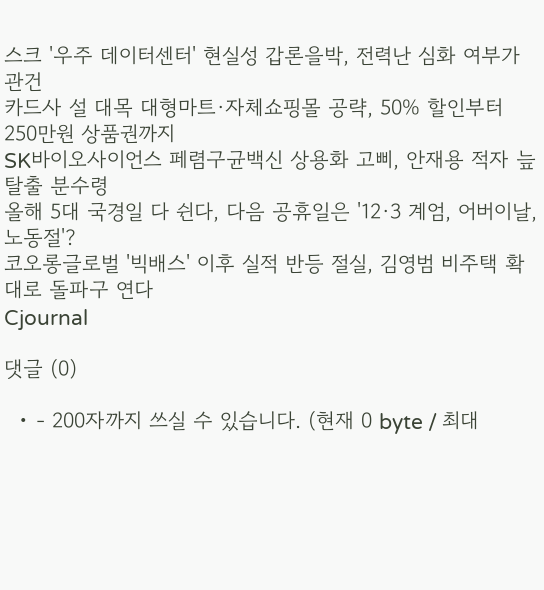스크 '우주 데이터센터' 현실성 갑론을박, 전력난 심화 여부가 관건
카드사 설 대목 대형마트·자체쇼핑몰 공략, 50% 할인부터 250만원 상품권까지
SK바이오사이언스 페렴구균백신 상용화 고삐, 안재용 적자 늪 탈출 분수령
올해 5대 국경일 다 쉰다, 다음 공휴일은 '12·3 계엄, 어버이날, 노동절'?
코오롱글로벌 '빅배스' 이후 실적 반등 절실, 김영범 비주택 확대로 돌파구 연다
Cjournal

댓글 (0)

  • - 200자까지 쓰실 수 있습니다. (현재 0 byte / 최대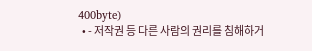400byte)
  • - 저작권 등 다른 사람의 권리를 침해하거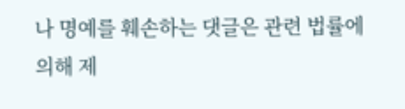나 명예를 훼손하는 댓글은 관련 법률에 의해 제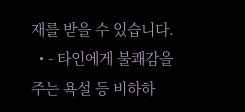재를 받을 수 있습니다.
  • - 타인에게 불쾌감을 주는 욕설 등 비하하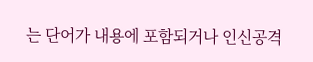는 단어가 내용에 포함되거나 인신공격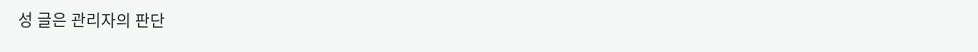성 글은 관리자의 판단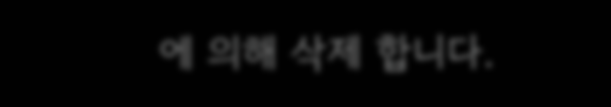에 의해 삭제 합니다.